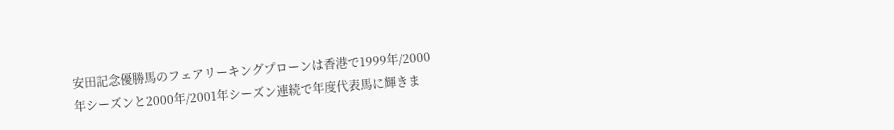安田記念優勝馬のフェアリーキングプローンは香港で1999年/2000年シーズンと2000年/2001年シーズン連続で年度代表馬に輝きま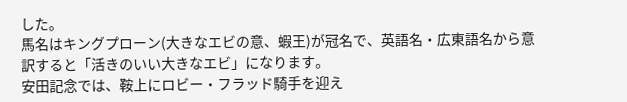した。
馬名はキングプローン(大きなエビの意、蝦王)が冠名で、英語名・広東語名から意訳すると「活きのいい大きなエビ」になります。
安田記念では、鞍上にロビー・フラッド騎手を迎え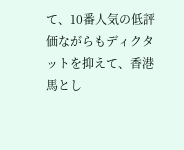て、10番人気の低評価ながらもディクタットを抑えて、香港馬とし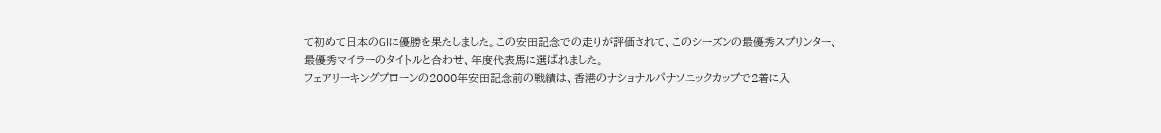て初めて日本のGIに優勝を果たしました。この安田記念での走りが評価されて、このシーズンの最優秀スプリンター、最優秀マイラーのタイトルと合わせ、年度代表馬に選ばれました。
フェアリーキングプローンの2000年安田記念前の戦績は、香港のナショナルパナソニックカップで2着に入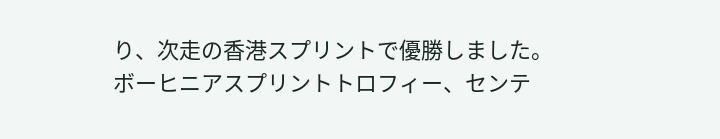り、次走の香港スプリントで優勝しました。
ボーヒニアスプリントトロフィー、センテ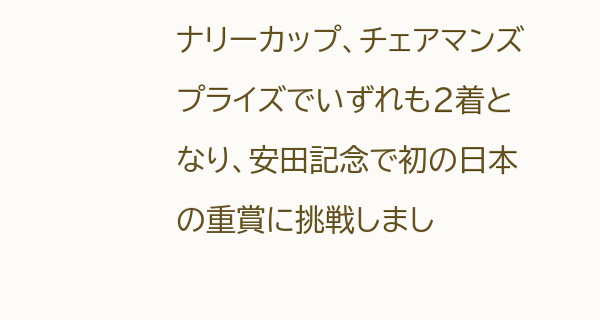ナリーカップ、チェアマンズプライズでいずれも2着となり、安田記念で初の日本の重賞に挑戦しまし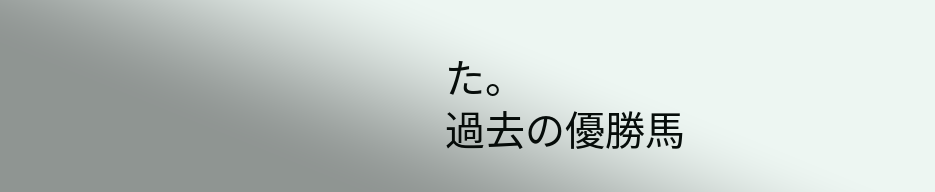た。
過去の優勝馬